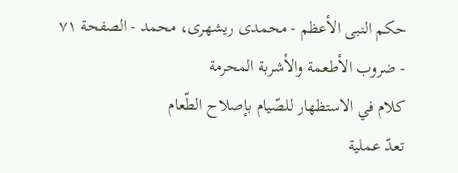حكم النبى الأعظم - محمدی ریشهری، محمد - الصفحة ٧١ - ضروب الأطعمة والأشربة المحرمة
كلام في الاستظهار للصّيام بإصلاح الطّعام
تعدّ عملية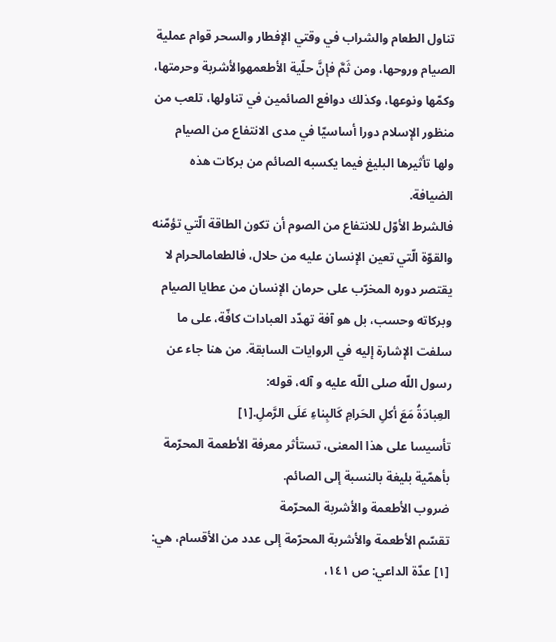تناول الطعام والشراب في وقتي الإفطار والسحر قوام عملية الصيام وروحها، ومن ثَمَّ فإنَّ حلّية الأطعمهوالأشربة وحرمتها، وكمّها ونوعها، وكذلك دوافع الصائمين في تناولها، تلعب من منظور الإسلام دورا أساسيّا في مدى الانتفاع من الصيام ولها تأثيرها البليغ فيما يكسبه الصائم من بركات هذه الضيافة.
فالشرط الأوّل للانتفاع من الصوم أن تكون الطاقة الّتي تؤمّنه والقوّة الّتي تعين الإنسان عليه من حلال، فالطعامالحرام لا يقتصر دوره المخرّب على حرمان الإنسان من عطايا الصيام وبركاته وحسب، بل هو آفة تهدّد العبادات كافّة، على ما سلفت الإشارة إليه في الروايات السابقة. من هنا جاء عن رسول اللّه صلى اللّه عليه و آله، قوله:
العِبادَةُ مَعَ أكلِ الحَرامِ كَالبِناءِ عَلَى الرَّملِ.[١]
تأسيسا على هذا المعنى، تستأثر معرفة الأطعمة المحرّمة بأهمّية بليغة بالنسبة إلى الصائم.
ضروب الأطعمة والأشربة المحرّمة
تقسّم الأطعمة والأشربة المحرّمة إلى عدد من الأقسام، هي:
[١] عدّة الداعي: ص ١٤١،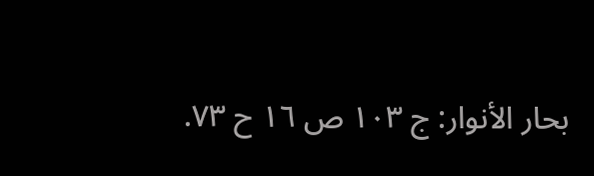بحار الأنوار: ج ١٠٣ ص ١٦ ح ٧٣.